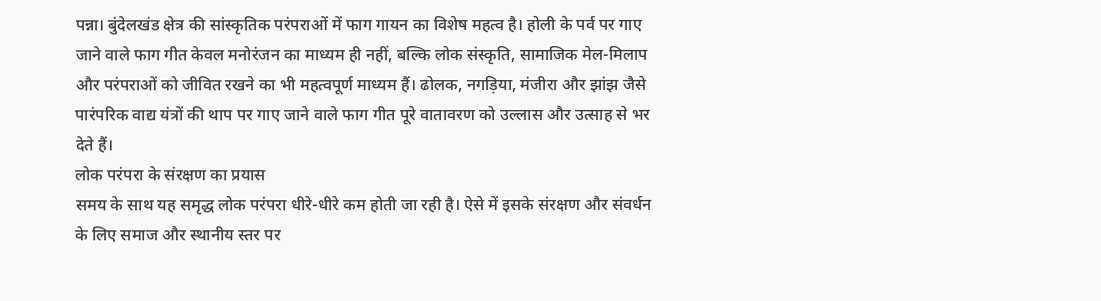पन्ना। बुंदेलखंड क्षेत्र की सांस्कृतिक परंपराओं में फाग गायन का विशेष महत्व है। होली के पर्व पर गाए जाने वाले फाग गीत केवल मनोरंजन का माध्यम ही नहीं, बल्कि लोक संस्कृति, सामाजिक मेल-मिलाप और परंपराओं को जीवित रखने का भी महत्वपूर्ण माध्यम हैं। ढोलक, नगड़िया, मंजीरा और झांझ जैसे पारंपरिक वाद्य यंत्रों की थाप पर गाए जाने वाले फाग गीत पूरे वातावरण को उल्लास और उत्साह से भर देते हैं।
लोक परंपरा के संरक्षण का प्रयास
समय के साथ यह समृद्ध लोक परंपरा धीरे-धीरे कम होती जा रही है। ऐसे में इसके संरक्षण और संवर्धन के लिए समाज और स्थानीय स्तर पर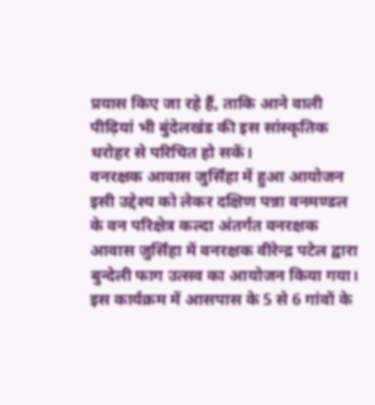प्रयास किए जा रहे हैं, ताकि आने वाली पीढ़ियां भी बुंदेलखंड की इस सांस्कृतिक धरोहर से परिचित हो सकें।
वनरक्षक आवास जुर्सिंहा में हुआ आयोजन
इसी उद्देश्य को लेकर दक्षिण पन्ना वनमण्डल के वन परिक्षेत्र कल्दा अंतर्गत वनरक्षक आवास जुर्सिंहा में वनरक्षक वीरेन्द्र पटेल द्वारा बुन्देली फाग उत्सव का आयोजन किया गया। इस कार्यक्रम में आसपास के 5 से 6 गांवों के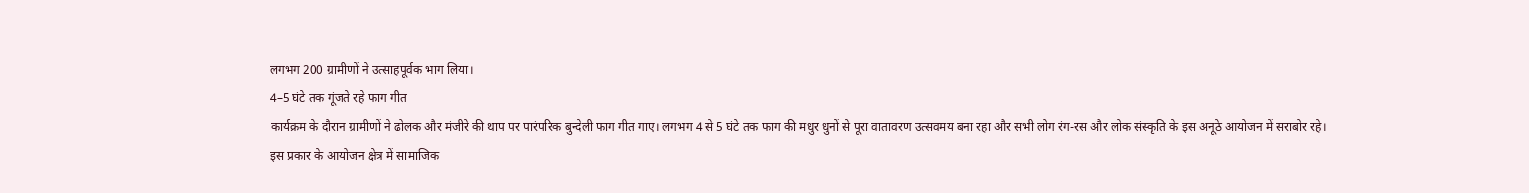लगभग 200 ग्रामीणों ने उत्साहपूर्वक भाग लिया।
4–5 घंटे तक गूंजते रहे फाग गीत
कार्यक्रम के दौरान ग्रामीणों ने ढोलक और मंजीरे की थाप पर पारंपरिक बुन्देली फाग गीत गाए। लगभग 4 से 5 घंटे तक फाग की मधुर धुनों से पूरा वातावरण उत्सवमय बना रहा और सभी लोग रंग-रस और लोक संस्कृति के इस अनूठे आयोजन में सराबोर रहे।
इस प्रकार के आयोजन क्षेत्र में सामाजिक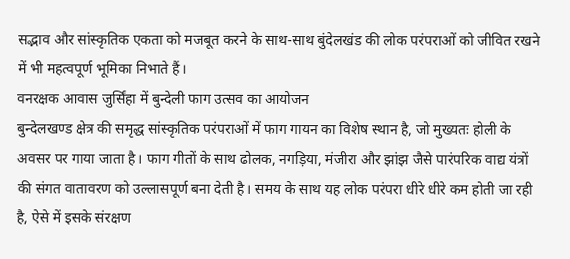सद्भाव और सांस्कृतिक एकता को मजबूत करने के साथ-साथ बुंदेलखंड की लोक परंपराओं को जीवित रखने में भी महत्वपूर्ण भूमिका निभाते हैं।
वनरक्षक आवास जुर्सिंहा में बुन्देली फाग उत्सव का आयोजन
बुन्देलखण्ड क्षेत्र की समृद्ध सांस्कृतिक परंपराओं में फाग गायन का विशेष स्थान है, जो मुख्यतः होली के अवसर पर गाया जाता है। फाग गीतों के साथ ढोलक, नगड़िया, मंजीरा और झांझ जैसे पारंपरिक वाद्य यंत्रों की संगत वातावरण को उल्लासपूर्ण बना देती है। समय के साथ यह लोक परंपरा धीरे धीरे कम होती जा रही है, ऐसे में इसके संरक्षण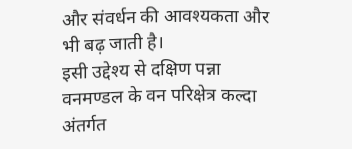और संवर्धन की आवश्यकता और भी बढ़ जाती है।
इसी उद्देश्य से दक्षिण पन्ना वनमण्डल के वन परिक्षेत्र कल्दा अंतर्गत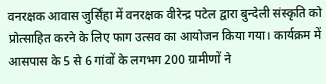वनरक्षक आवास जुर्सिंहा में वनरक्षक वीरेन्द्र पटेल द्वारा बुन्देली संस्कृति को प्रोत्साहित करने के लिए फाग उत्सव का आयोजन किया गया। कार्यक्रम में आसपास के 5 से 6 गांवों के लगभग 200 ग्रामीणों ने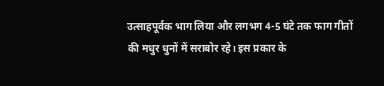उत्साहपूर्वक भाग लिया और लगभग 4-5 घंटे तक फाग गीतों की मधुर धुनों में सराबोर रहे। इस प्रकार के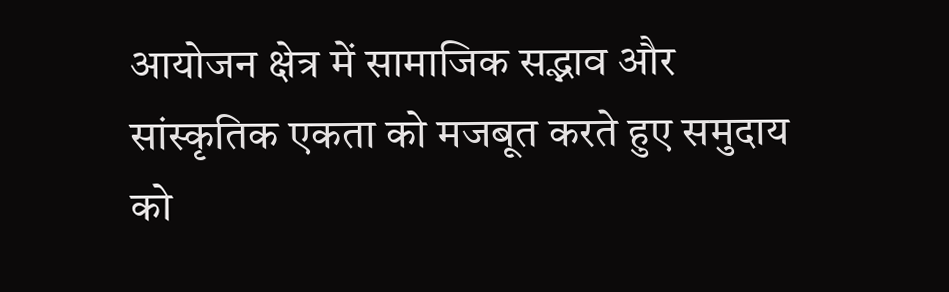आयोजन क्षेत्र में सामाजिक सद्भाव और सांस्कृतिक एकता को मजबूत करते हुए समुदाय को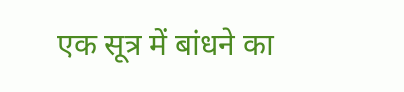एक सूत्र में बांधने का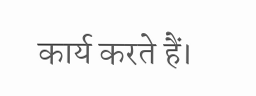कार्य करते हैं।